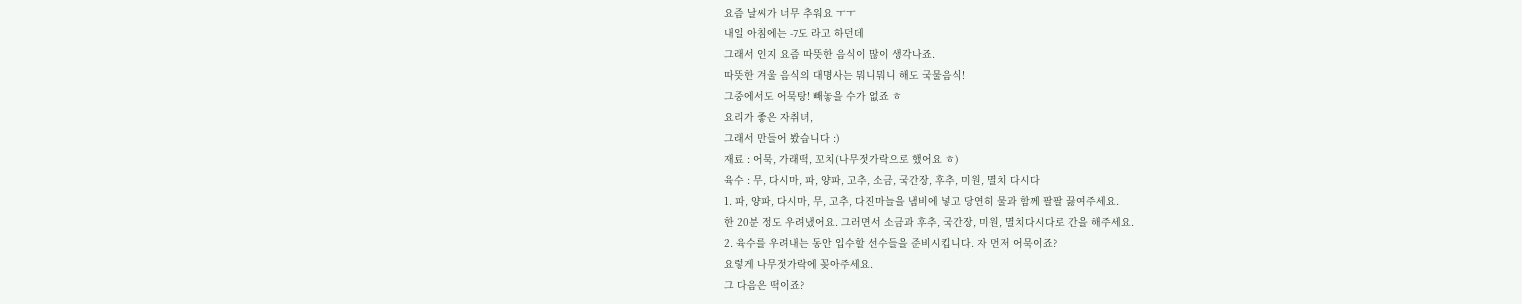요즘 날씨가 너무 추워요 ㅜㅜ
내일 아침에는 -7도 라고 하던데
그래서 인지 요즘 따뜻한 음식이 많이 생각나죠.
따뜻한 겨울 음식의 대명사는 뭐니뭐니 해도 국물음식!
그중에서도 어묵탕! 빼놓을 수가 없죠 ㅎ
요리가 좋은 자취녀,
그래서 만들어 봤습니다 :)
재료 : 어묵, 가래떡, 꼬치(나무젓가락으로 했어요 ㅎ)
육수 : 무, 다시마, 파, 양파, 고추, 소금, 국간장, 후추, 미원, 멸치 다시다
1. 파, 양파, 다시마, 무, 고추, 다진마늘을 냄비에 넣고 당연히 물과 함께 팔팔 끓여주세요.
한 20분 정도 우려냈어요. 그러면서 소금과 후추, 국간장, 미원, 멸치다시다로 간을 해주세요.
2. 육수를 우려내는 동안 입수할 선수들을 준비시킵니다. 자 먼저 어묵이죠?
요렇게 나무젓가락에 꽂아주세요.
그 다음은 떡이죠?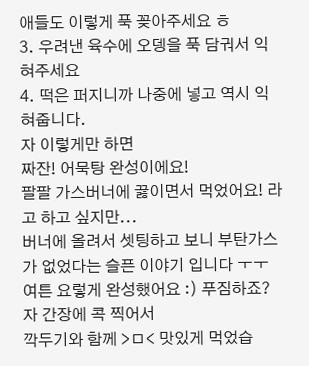애들도 이렇게 푹 꽂아주세요 ㅎ
3. 우려낸 육수에 오뎅을 푹 담궈서 익혀주세요
4. 떡은 퍼지니까 나중에 넣고 역시 익혀줍니다.
자 이렇게만 하면
짜잔! 어묵탕 완성이에요!
팔팔 가스버너에 끓이면서 먹었어요! 라고 하고 싶지만...
버너에 올려서 셋팅하고 보니 부탄가스가 없었다는 슬픈 이야기 입니다 ㅜㅜ
여튼 요렇게 완성했어요 :) 푸짐하죠?
자 간장에 콕 찍어서
깍두기와 함께 >ㅁ< 맛있게 먹었습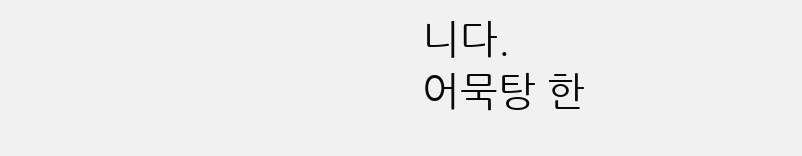니다.
어묵탕 한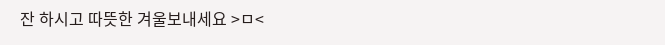잔 하시고 따뜻한 겨울보내세요 >ㅁ<